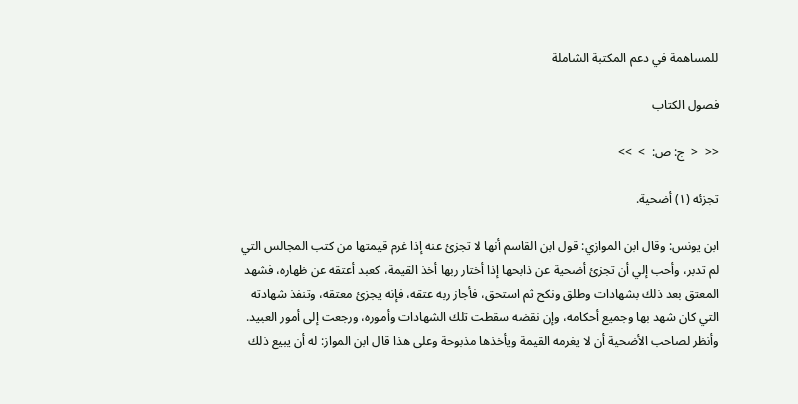للمساهمة في دعم المكتبة الشاملة

فصول الكتاب

<<  <  ج: ص:  >  >>

تجزئه (١) أضحية.

ابن يونس: وقال ابن الموازي: قول ابن القاسم أنها لا تجزئ عنه إذا غرم قيمتها من كتب المجالس التي لم تدبر، وأحب إلي أن تجزئ أضحية عن ذابحها إذا أختار ربها أخذ القيمة، كعبد أعتقه عن ظهاره، فشهد المعتق بعد ذلك بشهادات وطلق ونكح ثم استحق، فأجاز ربه عتقه، فإنه يجزئ معتقه، وتنفذ شهادته التي كان شهد بها وجميع أحكامه، وإن نقضه سقطت تلك الشهادات وأموره، ورجعت إلى أمور العبيد. وأنظر لصاحب الأضحية أن لا يغرمه القيمة ويأخذها مذبوحة وعلى هذا قال ابن المواز: له أن يبيع ذلك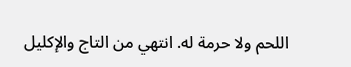اللحم ولا حرمة له. انتهي من التاج والإكليل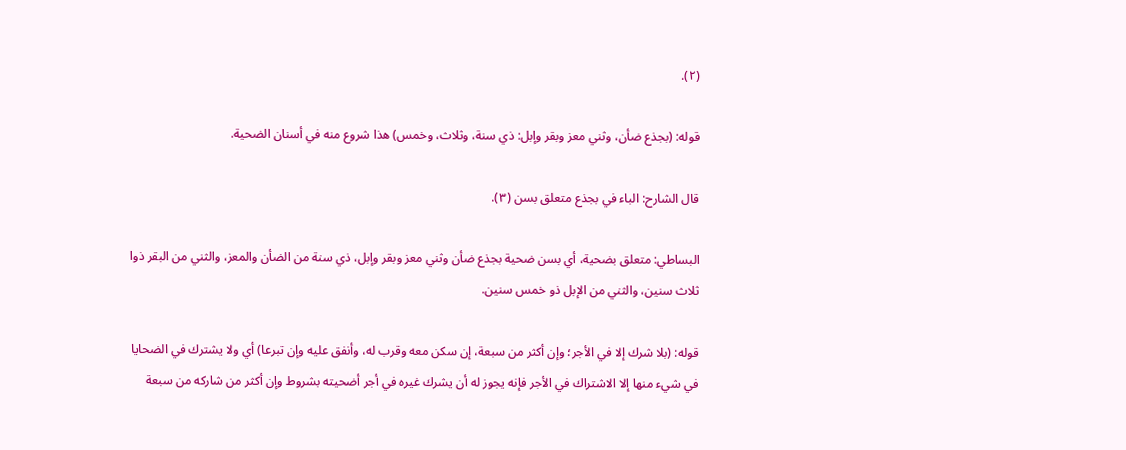(٢).

قوله: (بجذع ضأن، وثني معز وبقر وإبل: ذي سنة، وثلاث، وخمس) هذا شروع منه في أسنان الضحية.

قال الشارح: الباء في بجذع متعلق بسن (٣).

البساطي: متعلق بضحية، أي بسن ضحية بجذع ضأن وثني معز وبقر وإبل، ذي سنة من الضأن والمعز، والثني من البقر ذوا ثلاث سنين، والثني من الإبل ذو خمس سنين.

قوله: (بلا شرك إلا في الأجر؛ وإن أكثر من سبعة، إن سكن معه وقرب له، وأنفق عليه وإن تبرعا) أي ولا يشترك في الضحايا في شيء منها إلا الاشتراك في الأجر فإنه يجوز له أن يشرك غيره في أجر أضحيته بشروط وإن أكثر من شاركه من سبعة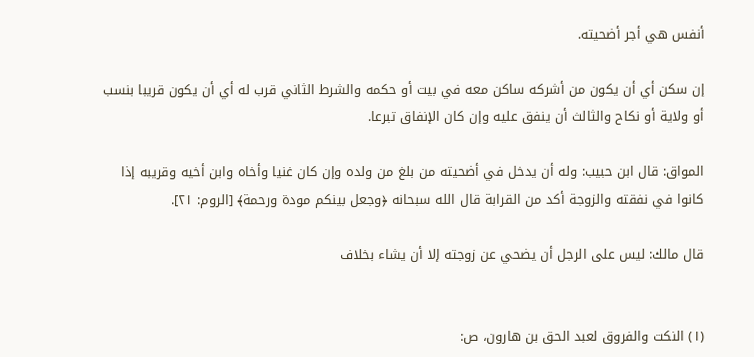أنفس هي أجر أضحيته.

إن سكن أي أن يكون من أشركه ساكن معه في بيت أو حكمه والشرط الثاني قرب له أي أن يكون قريبا بنسب أو ولاية أو نكاح والثالث أن ينفق عليه وإن كان الإنفاق تبرعا.

المواق: قال ابن حبيب: وله أن يدخل في أضحيته من بلغ من ولده وإن كان غنيا وأخاه وابن أخيه وقريبه إذا كانوا في نفقته والزوجة أكد من القرابة قال الله سبحانه ﴿وجعل بينكم مودة ورحمة﴾ [الروم: ٢١].

قال مالك: ليس على الرجل أن يضحي عن زوجته إلا أن يشاء بخلاف


(١) النكت والفروق لعبد الحق بن هارون، ص: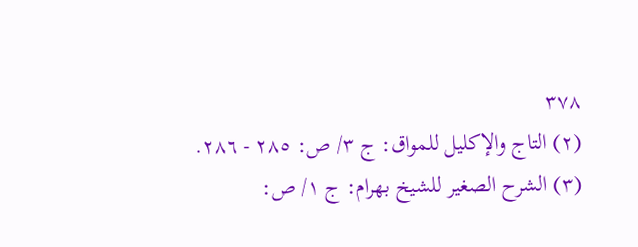٣٧٨
(٢) التاج والإكليل للمواق: ج ٣/ ص: ٢٨٥ - ٢٨٦.
(٣) الشرح الصغير للشيخ بهرام: ج ١/ ص: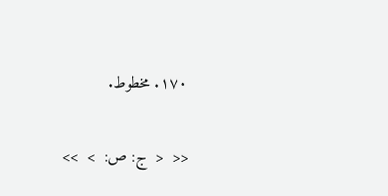١٧٠. مخطوط.

<<  <  ج: ص:  >  >>